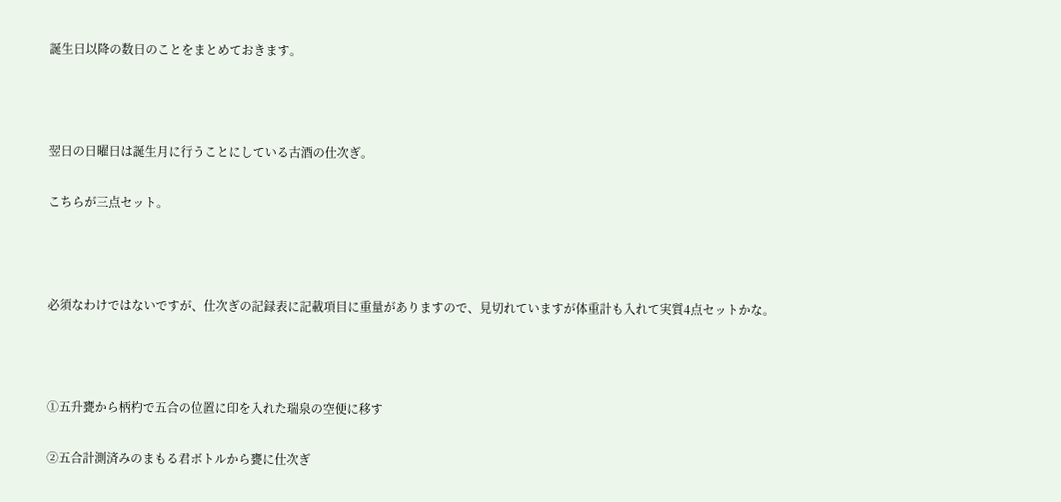誕生日以降の数日のことをまとめておきます。



翌日の日曜日は誕生月に行うことにしている古酒の仕次ぎ。

こちらが三点セット。



必須なわけではないですが、仕次ぎの記録表に記載項目に重量がありますので、見切れていますが体重計も入れて実質4点セットかな。



①五升甕から柄杓で五合の位置に印を入れた瑞泉の空便に移す

②五合計測済みのまもる君ボトルから甕に仕次ぎ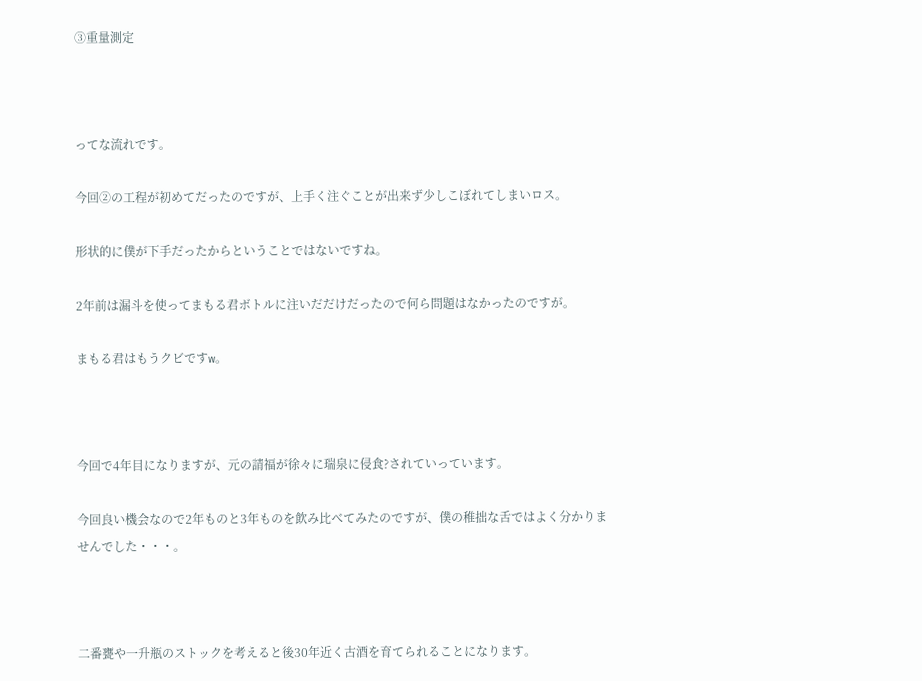③重量測定



ってな流れです。

今回②の工程が初めてだったのですが、上手く注ぐことが出来ず少しこぼれてしまいロス。

形状的に僕が下手だったからということではないですね。

2年前は漏斗を使ってまもる君ボトルに注いだだけだったので何ら問題はなかったのですが。

まもる君はもうクビですw。



今回で4年目になりますが、元の請福が徐々に瑞泉に侵食?されていっています。

今回良い機会なので2年ものと3年ものを飲み比べてみたのですが、僕の稚拙な舌ではよく分かりませんでした・・・。



二番甕や一升瓶のストックを考えると後30年近く古酒を育てられることになります。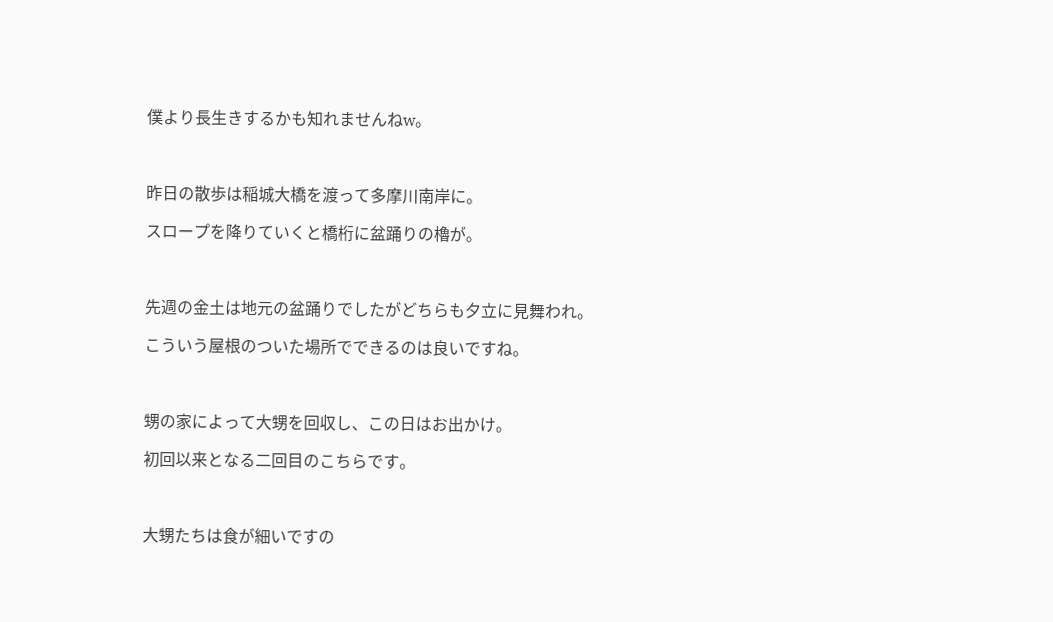僕より長生きするかも知れませんねw。



昨日の散歩は稲城大橋を渡って多摩川南岸に。

スロープを降りていくと橋桁に盆踊りの櫓が。



先週の金土は地元の盆踊りでしたがどちらも夕立に見舞われ。

こういう屋根のついた場所でできるのは良いですね。



甥の家によって大甥を回収し、この日はお出かけ。

初回以来となる二回目のこちらです。



大甥たちは食が細いですの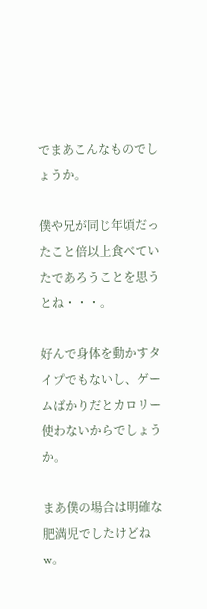でまあこんなものでしょうか。

僕や兄が同じ年頃だったこと倍以上食べていたであろうことを思うとね・・・。

好んで身体を動かすタイプでもないし、ゲームばかりだとカロリー使わないからでしょうか。

まあ僕の場合は明確な肥満児でしたけどねw。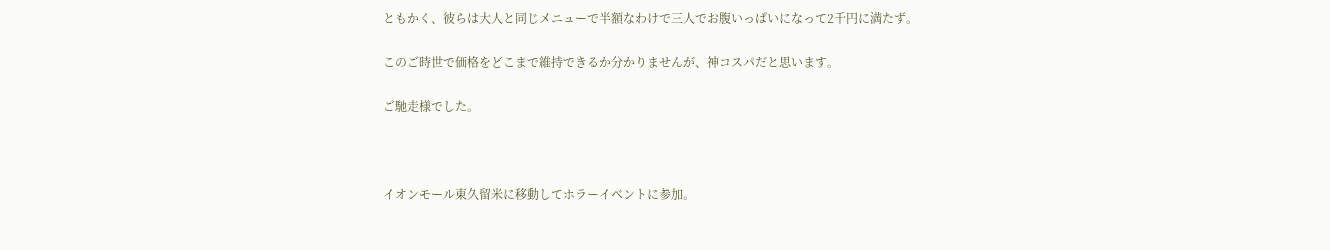ともかく、彼らは大人と同じメニューで半額なわけで三人でお腹いっぱいになって2千円に満たず。

このご時世で価格をどこまで維持できるか分かりませんが、神コスパだと思います。

ご馳走様でした。



イオンモール東久留米に移動してホラーイベントに参加。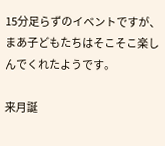15分足らずのイベントですが、まあ子どもたちはそこそこ楽しんでくれたようです。

来月誕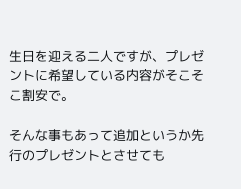生日を迎える二人ですが、プレゼントに希望している内容がそこそこ割安で。

そんな事もあって追加というか先行のプレゼントとさせても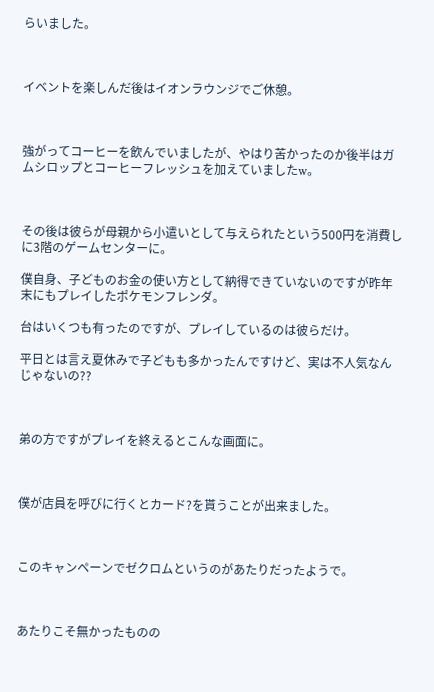らいました。



イベントを楽しんだ後はイオンラウンジでご休憩。



強がってコーヒーを飲んでいましたが、やはり苦かったのか後半はガムシロップとコーヒーフレッシュを加えていましたw。



その後は彼らが母親から小遣いとして与えられたという500円を消費しに3階のゲームセンターに。

僕自身、子どものお金の使い方として納得できていないのですが昨年末にもプレイしたポケモンフレンダ。

台はいくつも有ったのですが、プレイしているのは彼らだけ。

平日とは言え夏休みで子どもも多かったんですけど、実は不人気なんじゃないの??



弟の方ですがプレイを終えるとこんな画面に。



僕が店員を呼びに行くとカード?を貰うことが出来ました。



このキャンペーンでゼクロムというのがあたりだったようで。



あたりこそ無かったものの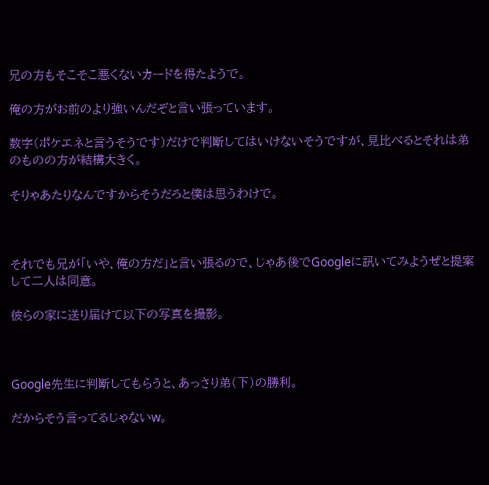兄の方もそこそこ悪くないカードを得たようで。

俺の方がお前のより強いんだぞと言い張っています。

数字(ポケエネと言うそうです)だけで判断してはいけないそうですが、見比べるとそれは弟のものの方が結構大きく。

そりゃあたりなんですからそうだろと僕は思うわけで。



それでも兄が「いや、俺の方だ」と言い張るので、じゃあ後でGoogleに訊いてみようぜと提案して二人は同意。

彼らの家に送り届けて以下の写真を撮影。



Google先生に判断してもらうと、あっさり弟(下)の勝利。

だからそう言ってるじゃないw。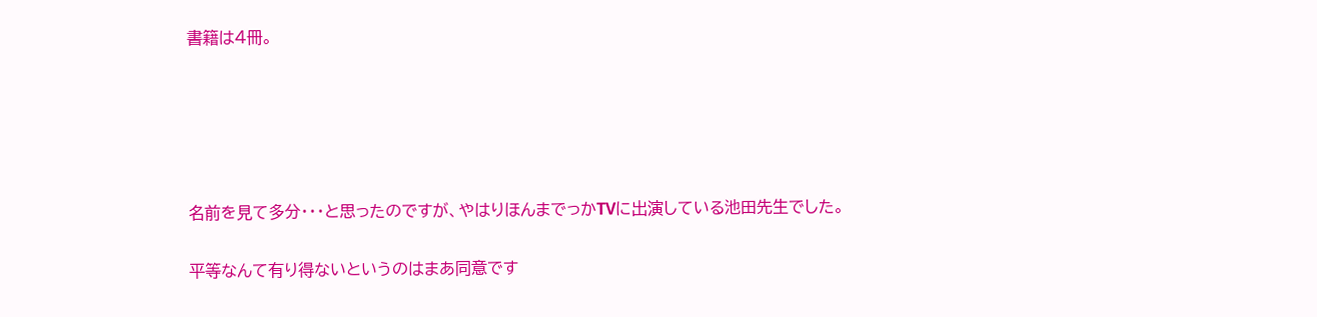書籍は4冊。





名前を見て多分・・・と思ったのですが、やはりほんまでっかTVに出演している池田先生でした。

平等なんて有り得ないというのはまあ同意です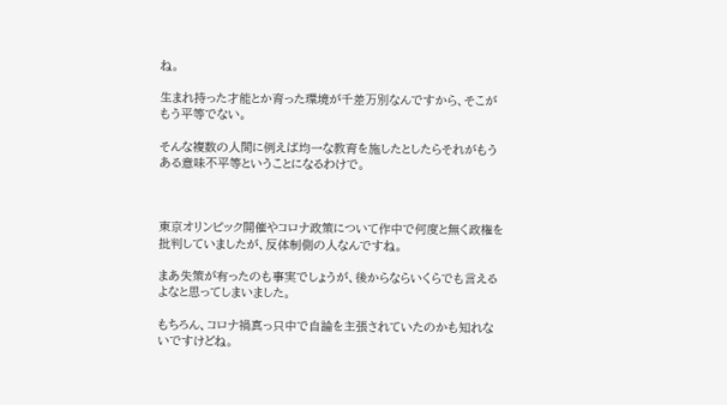ね。

生まれ持った才能とか育った環境が千差万別なんですから、そこがもう平等でない。

そんな複数の人間に例えば均一な教育を施したとしたらそれがもうある意味不平等ということになるわけで。



東京オリンピック開催やコロナ政策について作中で何度と無く政権を批判していましたが、反体制側の人なんですね。

まあ失策が有ったのも事実でしょうが、後からならいくらでも言えるよなと思ってしまいました。

もちろん、コロナ禍真っ只中で自論を主張されていたのかも知れないですけどね。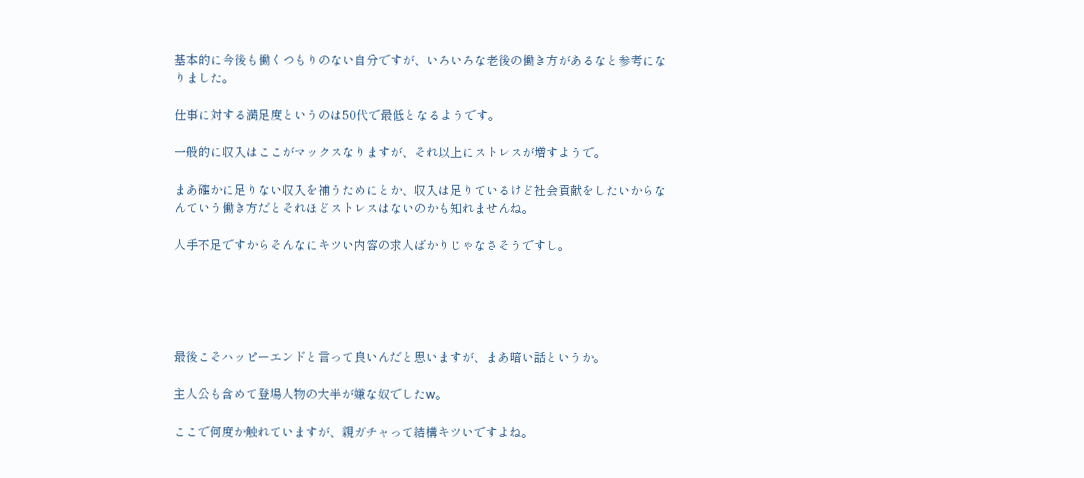基本的に今後も働くつもりのない自分ですが、いろいろな老後の働き方があるなと参考になりました。

仕事に対する満足度というのは50代で最低となるようです。

一般的に収入はここがマックスなりますが、それ以上にストレスが増すようで。

まあ確かに足りない収入を補うためにとか、収入は足りているけど社会貢献をしたいからなんていう働き方だとそれほどストレスはないのかも知れませんね。

人手不足ですからそんなにキツい内容の求人ばかりじゃなさそうですし。





最後こそハッピーエンドと言って良いんだと思いますが、まあ暗い話というか。

主人公も含めて登場人物の大半が嫌な奴でしたw。

ここで何度か触れていますが、親ガチャって結構キツいですよね。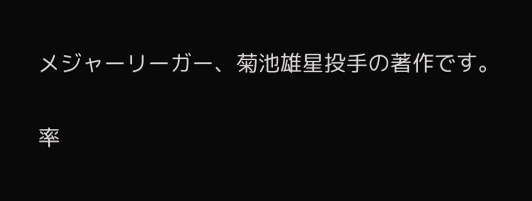メジャーリーガー、菊池雄星投手の著作です。

率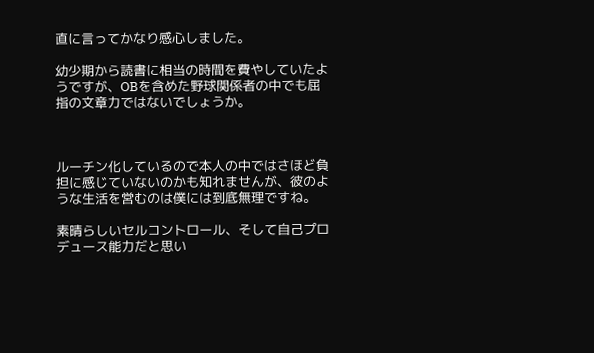直に言ってかなり感心しました。

幼少期から読書に相当の時間を費やしていたようですが、OBを含めた野球関係者の中でも屈指の文章力ではないでしょうか。



ルーチン化しているので本人の中ではさほど負担に感じていないのかも知れませんが、彼のような生活を営むのは僕には到底無理ですね。

素晴らしいセルコントロール、そして自己プロデュース能力だと思い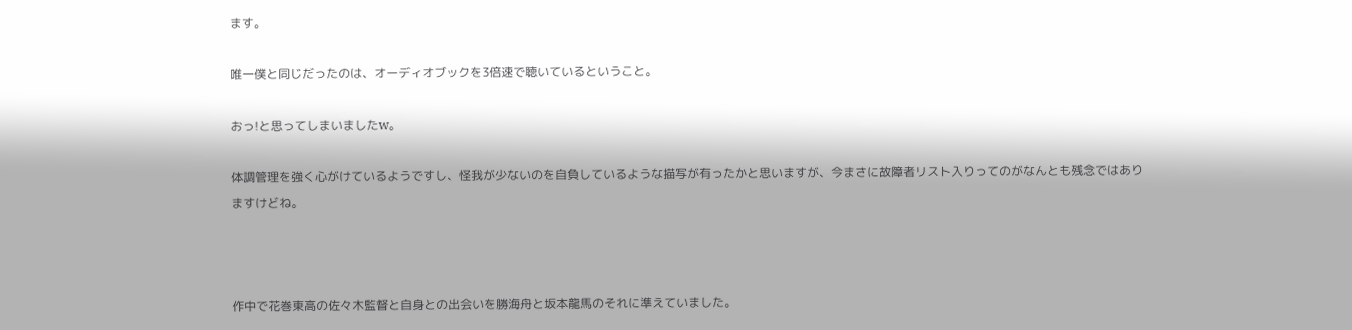ます。

唯一僕と同じだったのは、オーディオブックを3倍速で聴いているということ。

おっ!と思ってしまいましたw。

体調管理を強く心がけているようですし、怪我が少ないのを自負しているような描写が有ったかと思いますが、今まさに故障者リスト入りってのがなんとも残念ではありますけどね。



作中で花巻東高の佐々木監督と自身との出会いを勝海舟と坂本龍馬のそれに準えていました。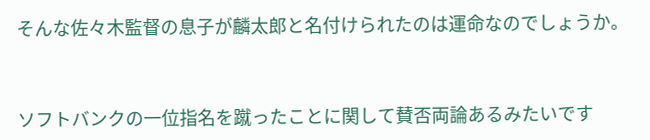そんな佐々木監督の息子が麟太郎と名付けられたのは運命なのでしょうか。



ソフトバンクの一位指名を蹴ったことに関して賛否両論あるみたいです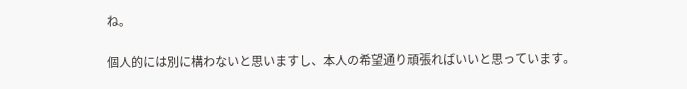ね。

個人的には別に構わないと思いますし、本人の希望通り頑張ればいいと思っています。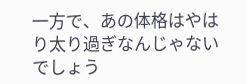一方で、あの体格はやはり太り過ぎなんじゃないでしょう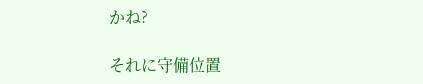かね?

それに守備位置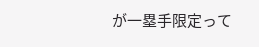が一塁手限定って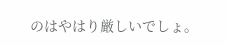のはやはり厳しいでしょ。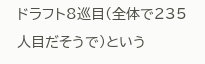ドラフト8巡目(全体で235人目だそうで)という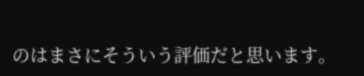のはまさにそういう評価だと思います。